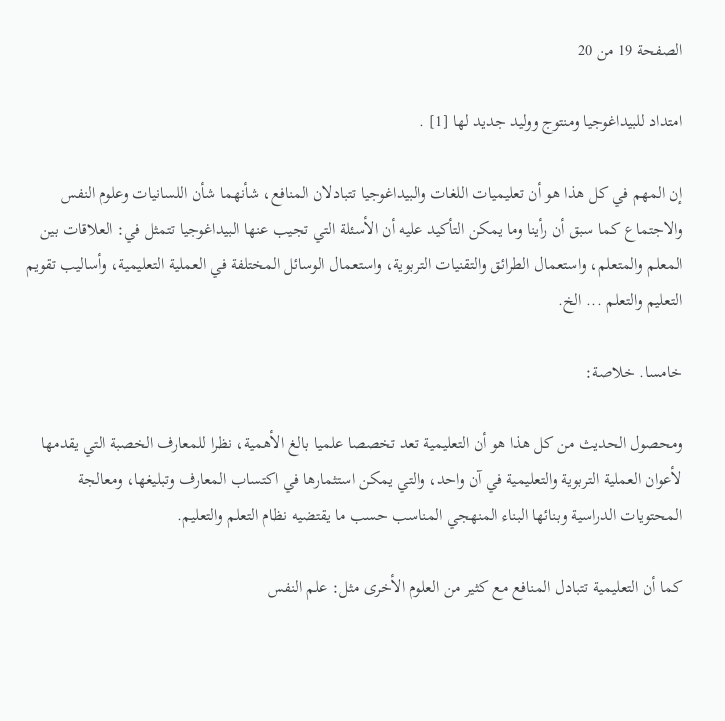الصفحة 19 من 20

امتداد للبيداغوجيا ومنتوج ووليد جديد لها [1] .

إن المهم في كل هذا هو أن تعليميات اللغات والبيداغوجيا تتبادلان المنافع، شأنهما شأن اللسانيات وعلوم النفس والاجتماع كما سبق أن رأينا وما يمكن التأكيد عليه أن الأسئلة التي تجيب عنها البيداغوجيا تتمثل في: العلاقات بين المعلم والمتعلم، واستعمال الطرائق والتقنيات التربوية، واستعمال الوسائل المختلفة في العملية التعليمية، وأساليب تقويم التعليم والتعلم ... الخ.

خامسا. خلاصة:

ومحصول الحديث من كل هذا هو أن التعليمية تعد تخصصا علميا بالغ الأهمية، نظرا للمعارف الخصبة التي يقدمها لأعوان العملية التربوية والتعليمية في آن واحد، والتي يمكن استثمارها في اكتساب المعارف وتبليغها، ومعالجة المحتويات الدراسية وبنائها البناء المنهجي المناسب حسب ما يقتضيه نظام التعلم والتعليم.

كما أن التعليمية تتبادل المنافع مع كثير من العلوم الأخرى مثل: علم النفس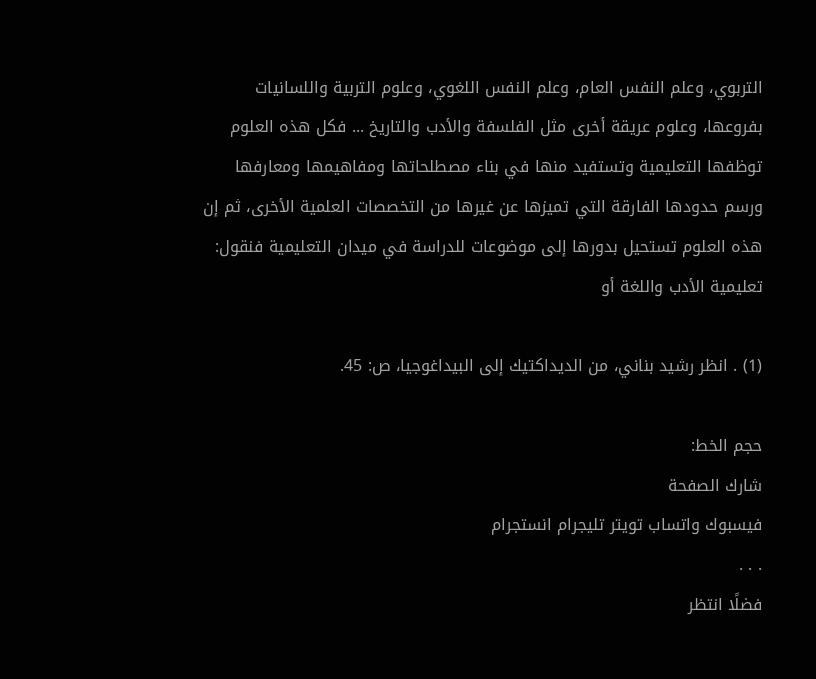التربوي، وعلم النفس العام، وعلم النفس اللغوي، وعلوم التربية واللسانيات بفروعها، وعلوم عريقة أخرى مثل الفلسفة والأدب والتاريخ ... فكل هذه العلوم توظفها التعليمية وتستفيد منها في بناء مصطلحاتها ومفاهيمها ومعارفها ورسم حدودها الفارقة التي تميزها عن غيرها من التخصصات العلمية الأخرى، ثم إن هذه العلوم تستحيل بدورها إلى موضوعات للدراسة في ميدان التعليمية فنقول: تعليمية الأدب واللغة أو

(1) . انظر رشيد بناني، من الديداكتيك إلى البيداغوجيا، ص: 45.

حجم الخط:
شارك الصفحة
فيسبوك واتساب تويتر تليجرام انستجرام
. . .
فضلًا انتظر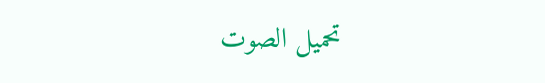تحميل الصوت